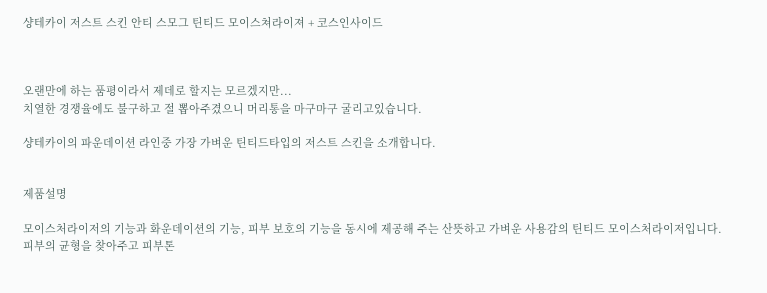샹테카이 저스트 스킨 안티 스모그 틴티드 모이스쳐라이져 + 코스인사이드



오랜만에 하는 품평이라서 제데로 할지는 모르겠지만...
치열한 경쟁율에도 불구하고 절 뽑아주겼으니 머리통을 마구마구 굴리고있습니다.

샹테카이의 파운데이션 라인중 가장 가벼운 틴티드타입의 저스트 스킨을 소개합니다.


제품설명

모이스처라이저의 기능과 화운데이션의 기능, 피부 보호의 기능을 동시에 제공해 주는 산뜻하고 가벼운 사용감의 틴티드 모이스처라이저입니다.
피부의 균형을 찾아주고 피부톤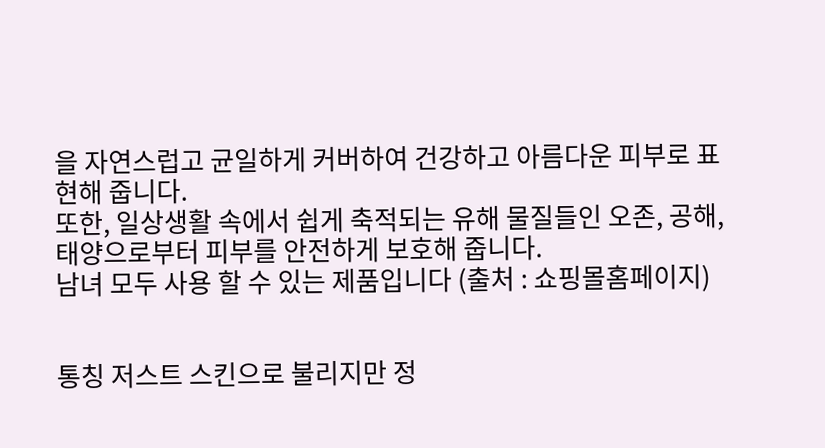을 자연스럽고 균일하게 커버하여 건강하고 아름다운 피부로 표현해 줍니다.
또한, 일상생활 속에서 쉽게 축적되는 유해 물질들인 오존, 공해, 태양으로부터 피부를 안전하게 보호해 줍니다.
남녀 모두 사용 할 수 있는 제품입니다 (출처 : 쇼핑몰홈페이지)


통칭 저스트 스킨으로 불리지만 정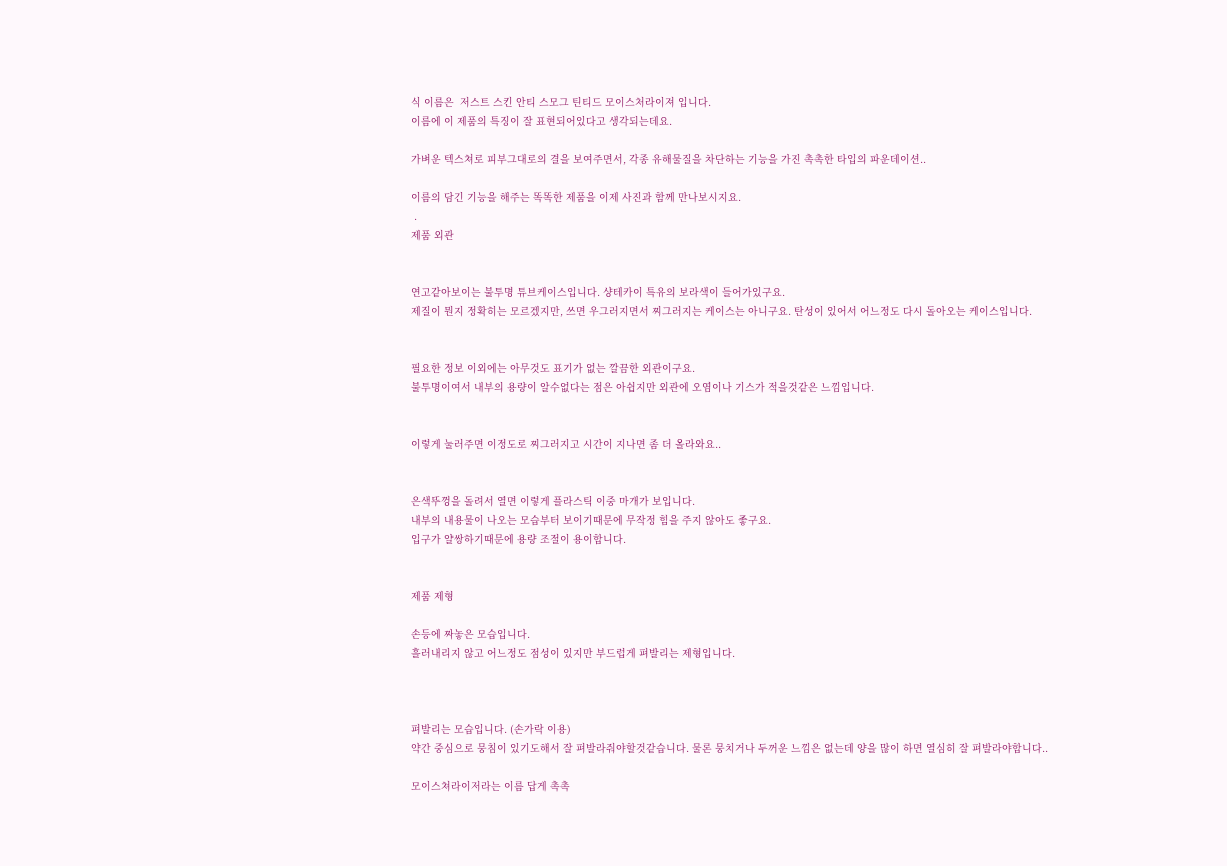식 이름은  저스트 스킨 안티 스모그 틴티드 모이스처라이져 입니다.
이름에 이 제품의 특징이 잘 표현되어있다고 생각되는데요.

가벼운 텍스쳐로 피부그대로의 결을 보여주면서, 각종 유해물질을 차단하는 기능을 가진 촉촉한 타입의 파운데이션..

이름의 담긴 기능을 해주는 똑똑한 제품을 이제 사진과 함께 만나보시지요.
 .
제품 외관


연고같아보이는 불투명 튜브케이스입니다. 샹테카이 특유의 보라색이 들어가있구요.
제질이 뭔지 정확히는 모르겠지만, 쓰면 우그러지면서 찌그러지는 케이스는 아니구요. 탄성이 있어서 어느정도 다시 돌아오는 케이스입니다.


필요한 정보 이외에는 아무것도 표기가 없는 깔끔한 외관이구요.
불투명이여서 내부의 용량이 알수없다는 점은 아쉽지만 외관에 오염이나 기스가 적을것같은 느낌입니다.


이렇게 눌러주면 이정도로 찌그러지고 시간이 지나면 좀 더 올라와요..


은색뚜껑을 돌려서 열면 이렇게 플라스틱 이중 마개가 보입니다.
내부의 내용물이 나오는 모습부터 보이기때문에 무작정 힘을 주지 않아도 좋구요.
입구가 얄쌍하기때문에 용량 조절이 용이합니다.


제품 제형

손등에 짜놓은 모습입니다.
흘러내리지 않고 어느정도 점성이 있지만 부드럽게 펴발리는 제형입니다.



펴발리는 모습입니다. (손가락 이용)
약간 중심으로 뭉침이 있기도해서 잘 펴발라줘야할것같습니다. 물론 뭉치거나 두꺼운 느낌은 없는데 양을 많이 하면 열심히 잘 펴발라야합니다..

모이스쳐라이저라는 이름 답게 촉촉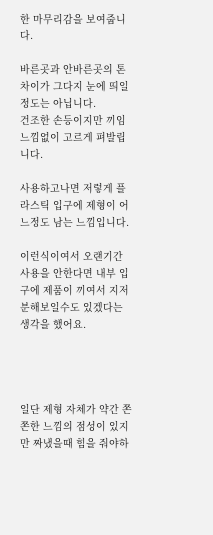한 마무리감을 보여줍니다.

바른곳과 안바른곳의 톤차이가 그다지 눈에 띄일정도는 아닙니다.
건조한 손등이지만 끼임느낌없이 고르게 펴발립니다.

사용하고나면 저렇게 플라스틱 입구에 제형이 어느정도 남는 느낌입니다.

이런식이여서 오랜기간 사용을 안한다면 내부 입구에 제품이 끼여서 지저분해보일수도 있겠다는 생각을 했어요.




일단 제형 자체가 약간 쫀쫀한 느낌의 점성이 있지만 짜냈을때 힘을 줘야하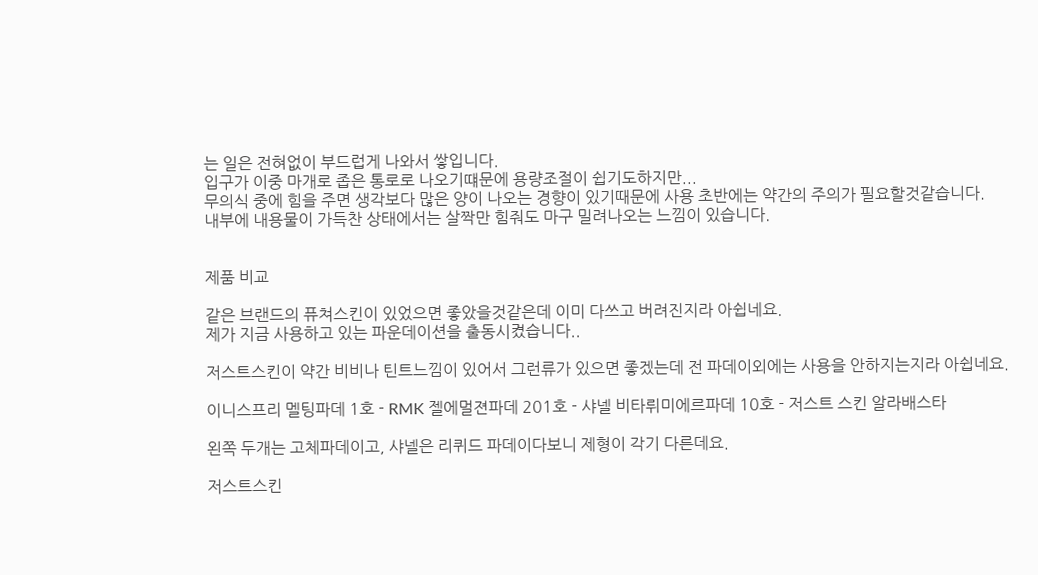는 일은 전혀없이 부드럽게 나와서 쌓입니다.
입구가 이중 마개로 좁은 통로로 나오기떄문에 용량조절이 쉽기도하지만...
무의식 중에 힘을 주면 생각보다 많은 양이 나오는 경향이 있기때문에 사용 초반에는 약간의 주의가 필요할것같습니다.
내부에 내용물이 가득찬 상태에서는 살짝만 힘줘도 마구 밀려나오는 느낌이 있습니다.


제품 비교

같은 브랜드의 퓨쳐스킨이 있었으면 좋았을것같은데 이미 다쓰고 버려진지라 아쉽네요.
제가 지금 사용하고 있는 파운데이션을 출동시켰습니다..

저스트스킨이 약간 비비나 틴트느낌이 있어서 그런류가 있으면 좋겠는데 전 파데이외에는 사용을 안하지는지라 아쉽네요.

이니스프리 멜팅파데 1호 - RMK 젤에멀젼파데 201호 - 샤넬 비타뤼미에르파데 10호 - 저스트 스킨 알라배스타

왼쪽 두개는 고체파데이고, 샤넬은 리퀴드 파데이다보니 제형이 각기 다른데요.

저스트스킨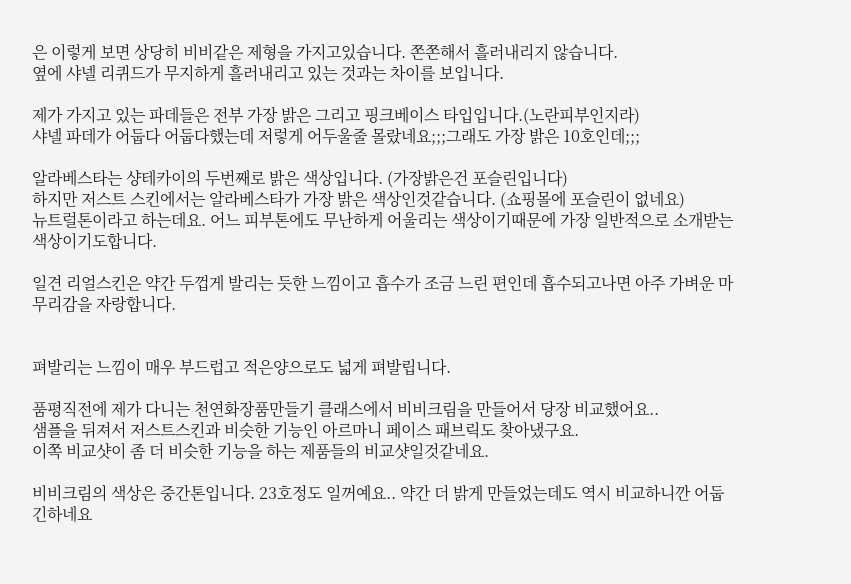은 이렇게 보면 상당히 비비같은 제형을 가지고있습니다. 쫀쫀해서 흘러내리지 않습니다.
옆에 샤넬 리퀴드가 무지하게 흘러내리고 있는 것과는 차이를 보입니다.

제가 가지고 있는 파데들은 전부 가장 밝은 그리고 핑크베이스 타입입니다.(노란피부인지라)
샤넬 파데가 어둡다 어둡다했는데 저렇게 어두울줄 몰랐네요;;;그래도 가장 밝은 10호인데;;;

알라베스타는 샹테카이의 두번째로 밝은 색상입니다. (가장밝은건 포슬린입니다)
하지만 저스트 스킨에서는 알라베스타가 가장 밝은 색상인것같습니다. (쇼핑몰에 포슬린이 없네요)
뉴트럴톤이라고 하는데요. 어느 피부톤에도 무난하게 어울리는 색상이기때문에 가장 일반적으로 소개받는 색상이기도합니다.

일견 리얼스킨은 약간 두껍게 발리는 듯한 느낌이고 흡수가 조금 느린 편인데 흡수되고나면 아주 가벼운 마무리감을 자랑합니다.


펴발리는 느낌이 매우 부드럽고 적은양으로도 넓게 펴발립니다.

품평직전에 제가 다니는 천연화장품만들기 클래스에서 비비크림을 만들어서 당장 비교했어요..
샘플을 뒤져서 저스트스킨과 비슷한 기능인 아르마니 페이스 패브릭도 찾아냈구요.
이쪽 비교샷이 좀 더 비슷한 기능을 하는 제품들의 비교샷일것같네요.

비비크림의 색상은 중간톤입니다. 23호정도 일꺼예요.. 약간 더 밝게 만들었는데도 역시 비교하니깐 어둡긴하네요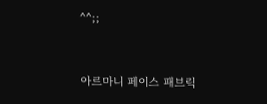^^;;


아르마니 페이스 패브릭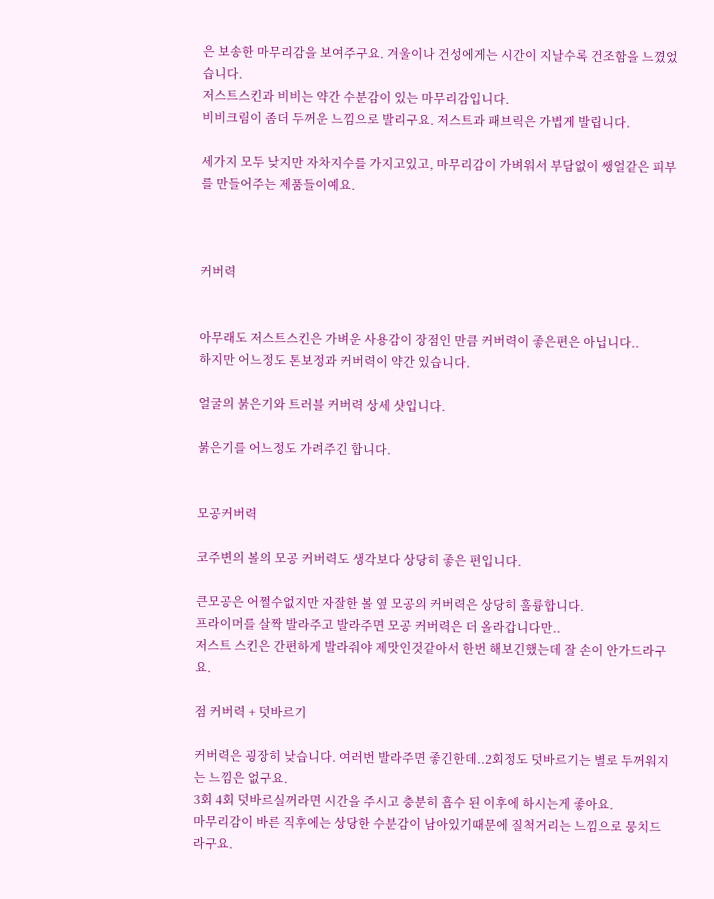은 보송한 마무리감을 보여주구요. 겨울이나 건성에게는 시간이 지날수록 건조함을 느꼈었습니다.
저스트스킨과 비비는 약간 수분감이 있는 마무리감입니다.
비비크림이 좀더 두꺼운 느낌으로 발리구요. 저스트과 패브릭은 가볍게 발립니다.

세가지 모두 낮지만 자차지수를 가지고있고, 마무리감이 가벼워서 부담없이 쌩얼같은 피부를 만들어주는 제품들이예요.



커버력


아무래도 저스트스킨은 가벼운 사용감이 장점인 만큼 커버력이 좋은편은 아닙니다..
하지만 어느정도 톤보정과 커버력이 약간 있습니다.

얼굴의 붉은기와 트러블 커버력 상세 샷입니다.

붉은기를 어느정도 가려주긴 합니다.


모공커버력

코주변의 볼의 모공 커버력도 생각보다 상당히 좋은 편입니다.

큰모공은 어쩔수없지만 자잘한 볼 옆 모공의 커버력은 상당히 훌륭합니다.
프라이머를 살짝 발라주고 발라주면 모공 커버력은 더 올라갑니다만..
저스트 스킨은 간편하게 발라줘야 제맛인것같아서 한번 해보긴했는데 잘 손이 안가드라구요.

점 커버력 + 덧바르기

커버력은 굉장히 낮습니다. 여러번 발라주면 좋긴한데..2회정도 덧바르기는 별로 두꺼워지는 느낌은 없구요.
3회 4회 덧바르실꺼라면 시간을 주시고 충분히 흡수 된 이후에 하시는게 좋아요.
마무리감이 바른 직후에는 상당한 수분감이 남아있기때문에 질척거리는 느낌으로 뭉치드라구요.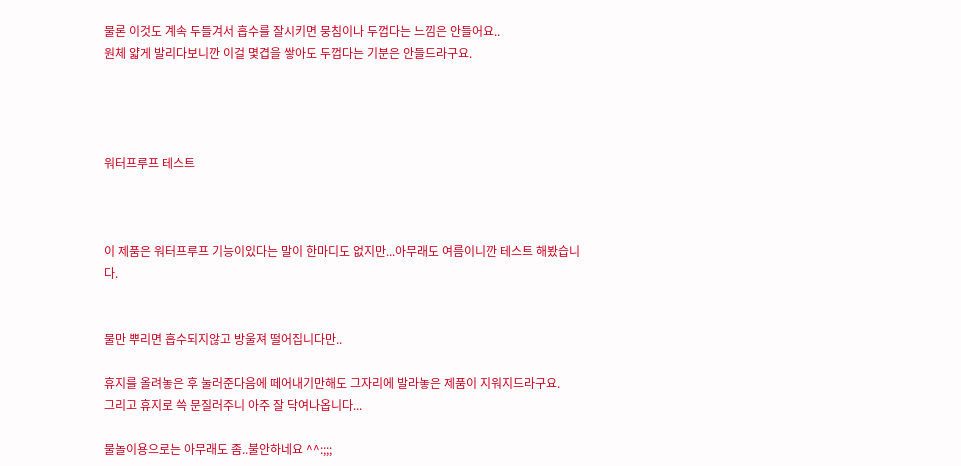물론 이것도 계속 두들겨서 흡수를 잘시키면 뭉침이나 두껍다는 느낌은 안들어요..
원체 얇게 발리다보니깐 이걸 몇겹을 쌓아도 두껍다는 기분은 안들드라구요.




워터프루프 테스트



이 제품은 워터프루프 기능이있다는 말이 한마디도 없지만...아무래도 여름이니깐 테스트 해봤습니다.


물만 뿌리면 흡수되지않고 방울져 떨어집니다만..

휴지를 올려놓은 후 눌러준다음에 떼어내기만해도 그자리에 발라놓은 제품이 지워지드라구요.
그리고 휴지로 쓱 문질러주니 아주 잘 닥여나옵니다...

물놀이용으로는 아무래도 좀..불안하네요 ^^:;;;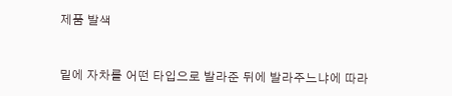제품 발색


밑에 자차를 어떤 타입으로 발라준 뒤에 발라주느냐에 따라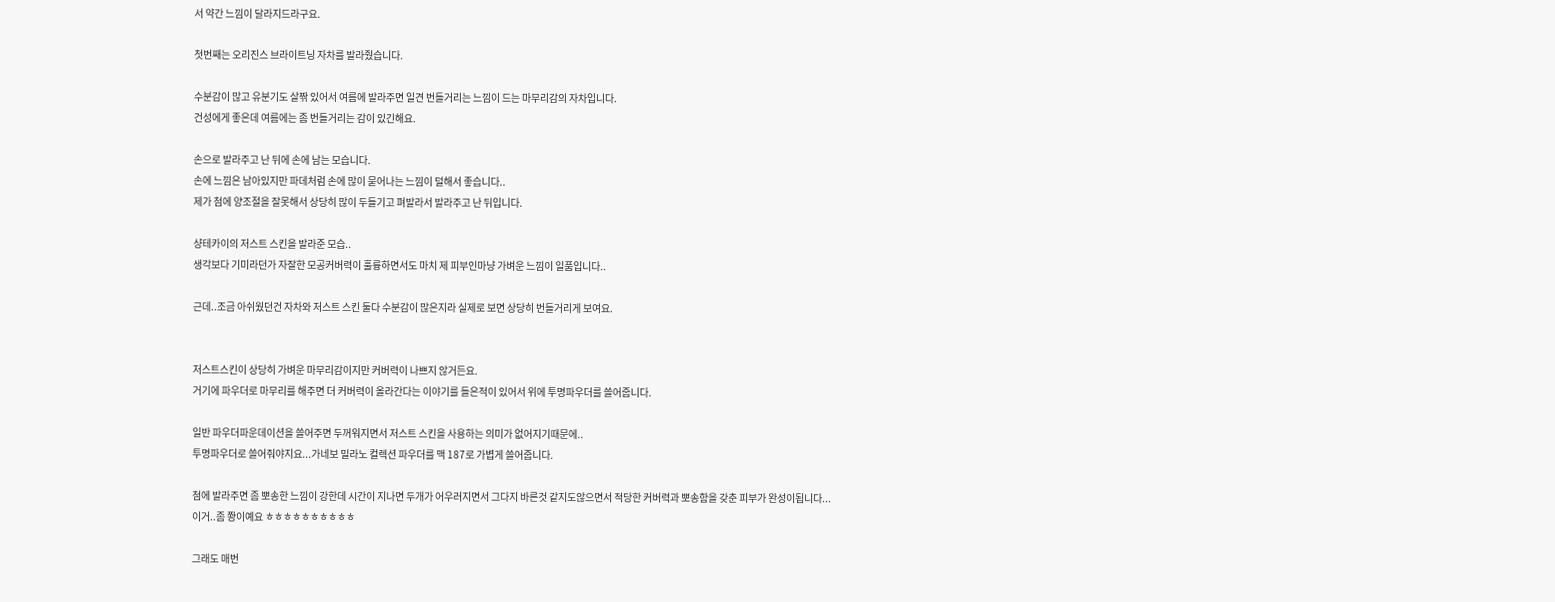서 약간 느낌이 달라지드라구요.

첫번째는 오리진스 브라이트닝 자차를 발라줬습니다.

수분감이 많고 유분기도 살짞 있어서 여름에 발라주면 일견 번들거리는 느낌이 드는 마무리감의 자차입니다.
건성에게 좋은데 여름에는 좀 번들거리는 감이 있긴해요.

손으로 발라주고 난 뒤에 손에 남는 모습니다.
손에 느낌은 남아있지만 파데처럼 손에 많이 묻어나는 느낌이 덜해서 좋습니다..
제가 첨에 양조절을 잘못해서 상당히 많이 두들기고 펴발라서 발라주고 난 뒤입니다.

샹테카이의 저스트 스킨을 발라준 모습..
생각보다 기미라던가 자잘한 모공커버력이 훌륭하면서도 마치 제 피부인마냥 가벼운 느낌이 일품입니다..

근데..조금 아쉬웠던건 자차와 저스트 스킨 둘다 수분감이 많은지라 실제로 보면 상당히 번들거리게 보여요.


저스트스킨이 상당히 가벼운 마무리감이지만 커버력이 나쁘지 않거든요.
거기에 파우더로 마무리를 해주면 더 커버력이 올라간다는 이야기를 들은적이 있어서 위에 투명파우더를 쓸어줍니다.

일반 파우더파운데이션을 쓸어주면 두꺼워지면서 저스트 스킨을 사용하는 의미가 없어지기때문에..
투명파우더로 쓸어줘야지요...가네보 밀라노 컬렉션 파우더를 맥 187로 가볍게 쓸어줍니다.

첨에 발라주면 좀 뽀송한 느낌이 강한데 시간이 지나면 두개가 어우러지면서 그다지 바른것 같지도않으면서 적당한 커버력과 뽀송함을 갖춘 피부가 완성이됩니다...
이거..좀 쫭이예요 ㅎㅎㅎㅎㅎㅎㅎㅎㅎㅎ

그래도 매번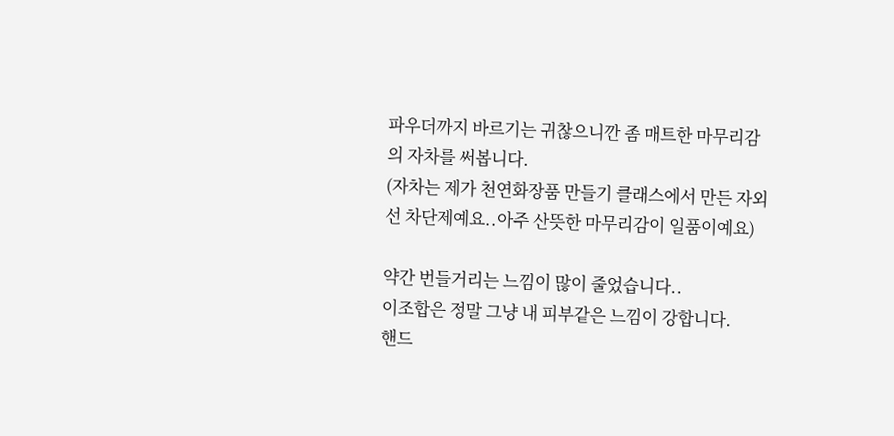파우더까지 바르기는 귀찮으니깐 좀 매트한 마무리감의 자차를 써봅니다.
(자차는 제가 천연화장품 만들기 클래스에서 만든 자외선 차단제예요..아주 산뜻한 마무리감이 일품이예요)

약간 번들거리는 느낌이 많이 줄었습니다..
이조합은 정말 그냥 내 피부같은 느낌이 강합니다.
핸드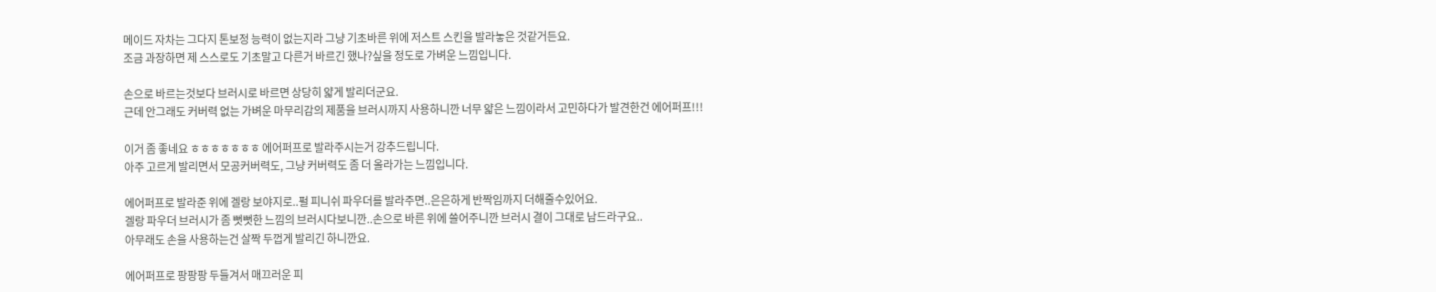메이드 자차는 그다지 톤보정 능력이 없는지라 그냥 기초바른 위에 저스트 스킨을 발라놓은 것같거든요.
조금 과장하면 제 스스로도 기초말고 다른거 바르긴 했나?싶을 정도로 가벼운 느낌입니다.

손으로 바르는것보다 브러시로 바르면 상당히 얇게 발리더군요.
근데 안그래도 커버력 없는 가벼운 마무리감의 제품을 브러시까지 사용하니깐 너무 얇은 느낌이라서 고민하다가 발견한건 에어퍼프!!!

이거 좀 좋네요 ㅎㅎㅎㅎㅎㅎㅎ 에어퍼프로 발라주시는거 강추드립니다.
아주 고르게 발리면서 모공커버력도, 그냥 커버력도 좀 더 올라가는 느낌입니다.

에어퍼프로 발라준 위에 겔랑 보야지로..펄 피니쉬 파우더를 발라주면..은은하게 반짝임까지 더해줄수있어요.
겔랑 파우더 브러시가 좀 뻣뻣한 느낌의 브러시다보니깐..손으로 바른 위에 쓸어주니깐 브러시 결이 그대로 남드라구요..
아무래도 손을 사용하는건 살짝 두껍게 발리긴 하니깐요.

에어퍼프로 팡팡팡 두들겨서 매끄러운 피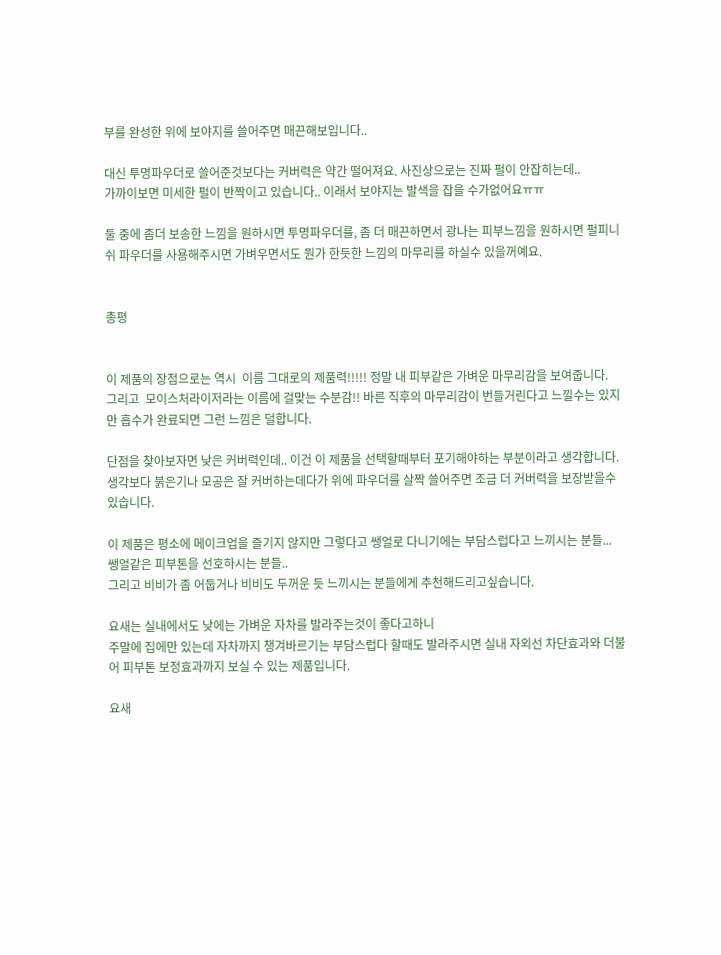부를 완성한 위에 보야지를 쓸어주면 매끈해보입니다..

대신 투명파우더로 쓸어준것보다는 커버력은 약간 떨어져요. 사진상으로는 진짜 펄이 안잡히는데..
가까이보면 미세한 펄이 반짝이고 있습니다.. 이래서 보야지는 발색을 잡을 수가없어요ㅠㅠ

둘 중에 좀더 보송한 느낌을 원하시면 투명파우더를, 좀 더 매끈하면서 광나는 피부느낌을 원하시면 펄피니쉬 파우더를 사용해주시면 가벼우면서도 뭔가 한듯한 느낌의 마무리를 하실수 있을꺼예요.


총평


이 제품의 장점으로는 역시  이름 그대로의 제품력!!!!! 정말 내 피부같은 가벼운 마무리감을 보여줍니다.
그리고  모이스처라이저라는 이름에 걸맞는 수분감!! 바른 직후의 마무리감이 번들거린다고 느낄수는 있지만 흡수가 완료되면 그런 느낌은 덜합니다.

단점을 찾아보자면 낮은 커버력인데.. 이건 이 제품을 선택할때부터 포기해야하는 부분이라고 생각합니다. 생각보다 붉은기나 모공은 잘 커버하는데다가 위에 파우더를 살짝 쓸어주면 조금 더 커버력을 보장받을수 있습니다.

이 제품은 평소에 메이크업을 즐기지 않지만 그렇다고 쌩얼로 다니기에는 부담스럽다고 느끼시는 분들...
쌩얼같은 피부톤을 선호하시는 분들..
그리고 비비가 좀 어둡거나 비비도 두꺼운 듯 느끼시는 분들에게 추천해드리고싶습니다.

요새는 실내에서도 낮에는 가벼운 자차를 발라주는것이 좋다고하니
주말에 집에만 있는데 자차까지 챙겨바르기는 부담스럽다 할때도 발라주시면 실내 자외선 차단효과와 더불어 피부톤 보정효과까지 보실 수 있는 제품입니다.

요새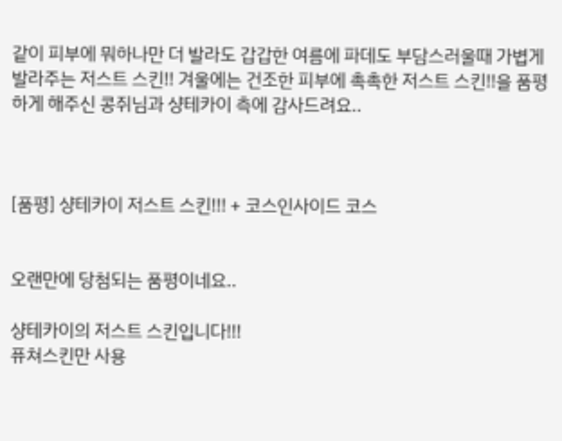같이 피부에 뭐하나만 더 발라도 갑갑한 여름에 파데도 부담스러울때 가볍게 발라주는 저스트 스킨!! 겨울에는 건조한 피부에 촉촉한 저스트 스킨!!을 품평하게 해주신 콩쥐님과 샹테카이 측에 감사드려요..



[품평] 샹테카이 저스트 스킨!!! + 코스인사이드 코스


오랜만에 당첨되는 품평이네요..

샹테카이의 저스트 스킨입니다!!!
퓨쳐스킨만 사용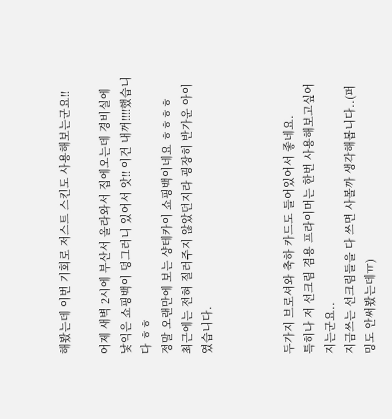해봤는데 이번 기회로 저스트 스킨도 사용해보는군요!!

어제 새벽 2시에 부산서 올라와서 집에오는데 경비실에 낯익은 쇼핑백이 덩그러니 있어서 앗!! 이건 내꺼!!!!했습니다 ㅎㅎ
정말 오랜만에 보는 샹테카이 쇼핑백이네요 ㅎㅎㅎㅎ
최근에는 전혀 질러주지 않았던지라 굉장히 반가운 아이였습니다.



두가지 브로셔와 축하 카드도 들어있어서 좋네요.
특히나 저 선크림 겸용 프라이머는 한번 사용해보고싶어지는군요..
지금쓰는 선크림들을 다 쓰면 사볼까 생각해봅니다..(퍼밍도 안써봤는데ㅠ)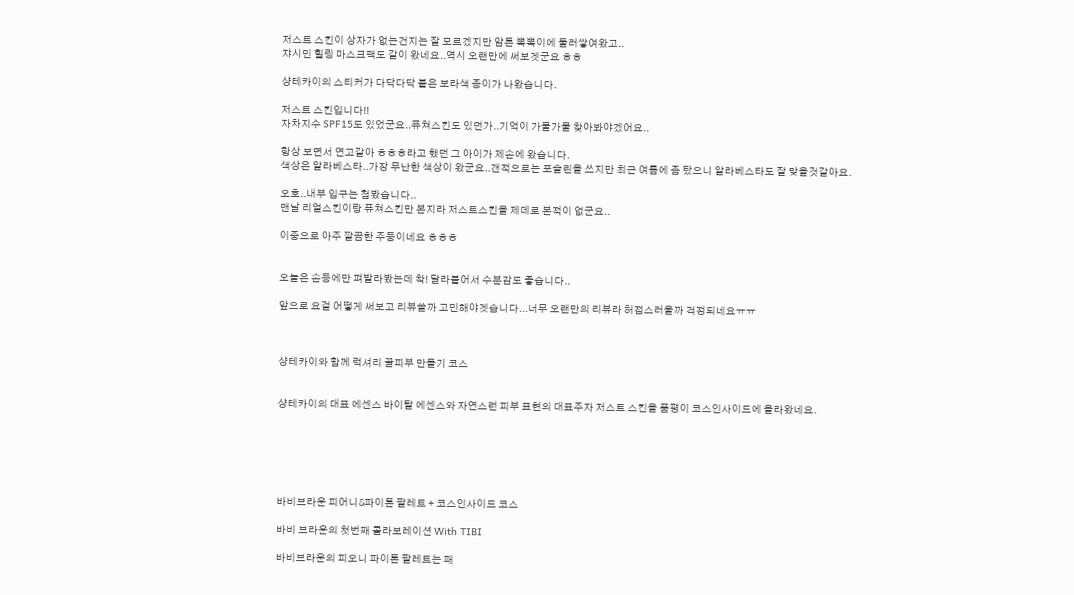저스트 스킨이 상자가 없는건지는 잘 모르겠지만 암튼 뽁뽁이에 둘러쌓여왔고..
쟈시민 힐링 마스크팩도 같이 왔네요..역시 오랜만에 써보겟군요 ㅎㅎ

샹테카이의 스티커가 다닥다닥 붙은 보라색 종이가 나왔습니다.

저스트 스킨입니다!!
자차지수 SPF15도 있었군요..퓨쳐스킨도 있던가..기억이 가물가물 찾아봐야겠어요..

항상 보면서 연고같아 ㅎㅎㅎ라고 했던 그 아이가 제손에 왔습니다.
색상은 알라베스타..가장 무난한 색상이 왔군요..갠적으로는 포슬린을 쓰지만 최근 여름에 좀 탔으니 알라베스타도 잘 맞을것같아요.

오호..내부 입구는 첨봤습니다..
맨날 리얼스킨이랑 퓨쳐스킨만 본지라 저스트스킨을 제데로 본적이 없군요..

이중으로 아주 깔끔한 주둥이네요 ㅎㅎㅎ


오늘은 손등에만 펴발라봤는데 착! 달라붙어서 수분감도 좋습니다..

앞으로 요걸 어떻게 써보고 리뷰쓸까 고민해야겟습니다...너무 오랜만의 리뷰라 허접스러울까 걱정되네요ㅠㅠ



샹테카이와 함께 럭셔리 꿀피부 만들기 코스


샹테카이의 대표 에센스 바이탈 에센스와 자연스런 피부 표현의 대표주자 저스트 스킨을 품평이 코스인사이드에 올라왔네요.






바비브라운 피어니&파이톤 팔레트 + 코스인사이드 코스

바비 브라운의 첫번째 콜라보레이션 With TIBI

바비브라운의 피오니 파이톤 팔레트는 패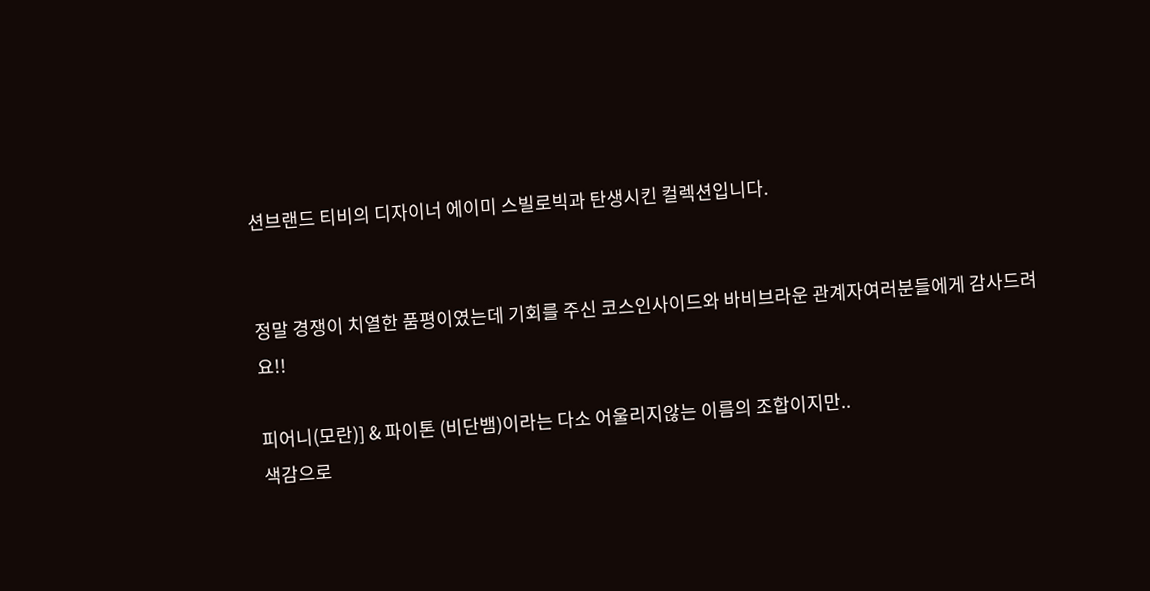션브랜드 티비의 디자이너 에이미 스빌로빅과 탄생시킨 컬렉션입니다.


정말 경쟁이 치열한 품평이였는데 기회를 주신 코스인사이드와 바비브라운 관계자여러분들에게 감사드려요!!

피어니(모란)] & 파이톤 (비단뱀)이라는 다소 어울리지않는 이름의 조합이지만..
색감으로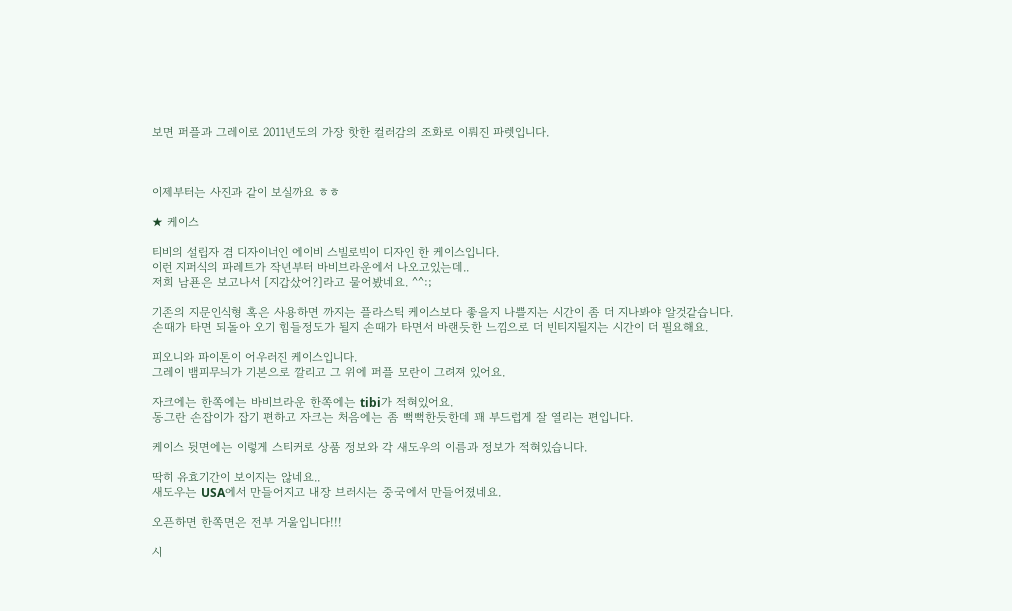보면 퍼플과 그레이로 2011년도의 가장 핫한 컬러감의 조화로 이뤄진 파렛입니다.



이제부터는 사진과 같이 보실까요 ㅎㅎ

★ 케이스

티비의 설립자 겸 디자이너인 에이비 스빌로빅이 디자인 한 케이스입니다.
이런 지퍼식의 파레트가 작년부터 바비브라운에서 나오고있는데..
저희 남푠은 보고나서 [지갑샀어?]라고 물어봤네요. ^^:;

기존의 지문인식형 혹은 사용하면 까지는 플라스틱 케이스보다 좋을지 나쁠지는 시간이 좀 더 지나봐야 알것같습니다.
손때가 타면 되돌아 오기 힘들정도가 될지 손때가 타면서 바랜듯한 느낌으로 더 빈티지될지는 시간이 더 필요해요.

피오니와 파이톤이 어우러진 케이스입니다.
그레이 뱀피무늬가 기본으로 깔리고 그 위에 퍼플 모란이 그려져 있어요.

자크에는 한쪽에는 바비브라운 한쪽에는 tibi가 적혀있어요.
동그란 손잡이가 잡기 편하고 자크는 처음에는 좀 뻑뻑한듯한데 꽤 부드럽게 잘 열리는 편입니다.

케이스 뒷면에는 이렇게 스티커로 상품 정보와 각 새도우의 이름과 정보가 적혀있습니다.

딱히 유효기간이 보이지는 않네요..
새도우는 USA에서 만들어지고 내장 브러시는 중국에서 만들어졌네요.

오픈하면 한쪽면은 전부 거울입니다!!!

시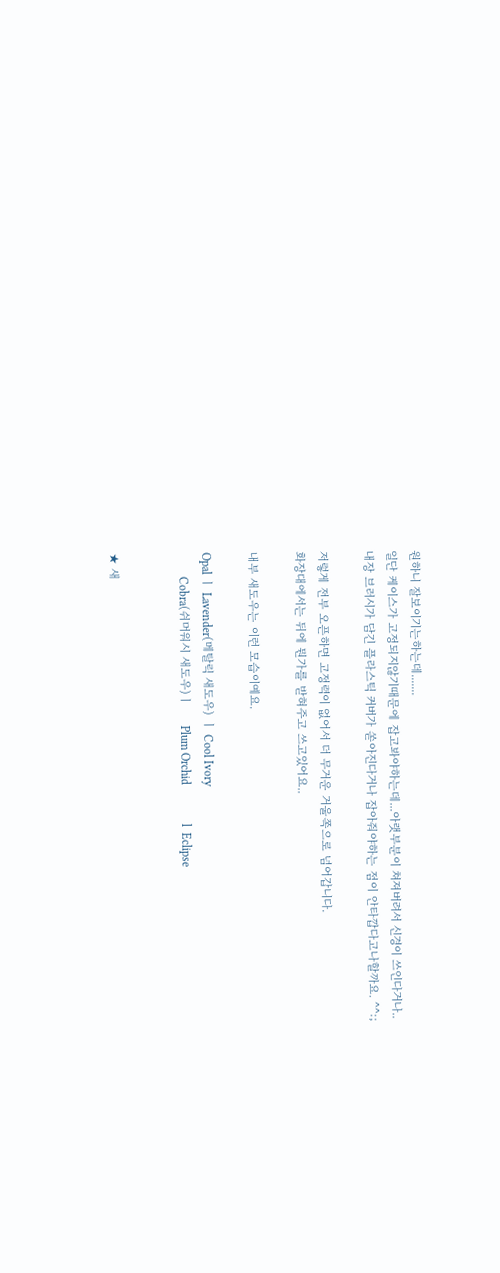원하니 잘보이기는하는데.......
일단 케이스가 고정되지않기때문에 잡고봐야하는데...아랫부분이 쳐져버려서 신경이 쓰인다거나..
내장 브러시가 담긴 플라스틱 커버가 쏟아진다거나 잡아줘야하는 점이 안타깝다고나할까요. ^^:;

저렇게 전부 오픈하면 고정력이 없어서 더 무거운 거울쪽으로 넘어갑니다.
화장대에서는 뒤에 뭔가를 받혀주고 쓰고있어요..

내부 새도우는 이런 모습이예요.

Opal ㅣ Lavender(메탈릭 새도우) ㅣ Cool Ivory
        Cobra(쉬머워시 새도우)ㅣ     Plum Orchid             l  Eclipse


★ 새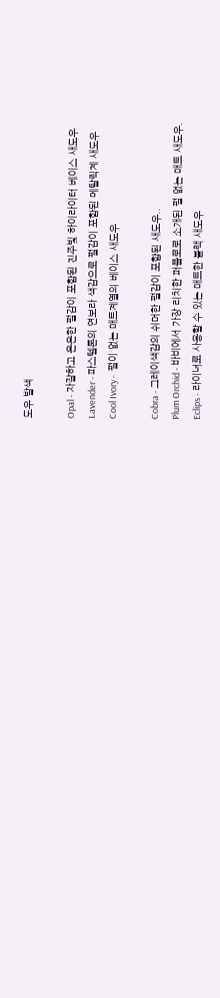도우 발색

Opal - 자잘하고 은은한 펄감이 포함된 진주빛 하이라이터 베이스 새도우
Lavender - 파스텔톤의 연보라 색감으로 펄감이 포함된 메탈릭계 새도우
Cool Ivory -  펄이 없는 매트계열의 베이스 새도우

Cobra - 그레이색감의 쉬머한 펄감이 포함된 새도우..
Plum Orchid - 바비에서 가장 리치한 퍼플로로 소개된 펄 없는 매트 새도우.
Eclips - 라이너로 사용할 수 있는 매트한 블랙 새도우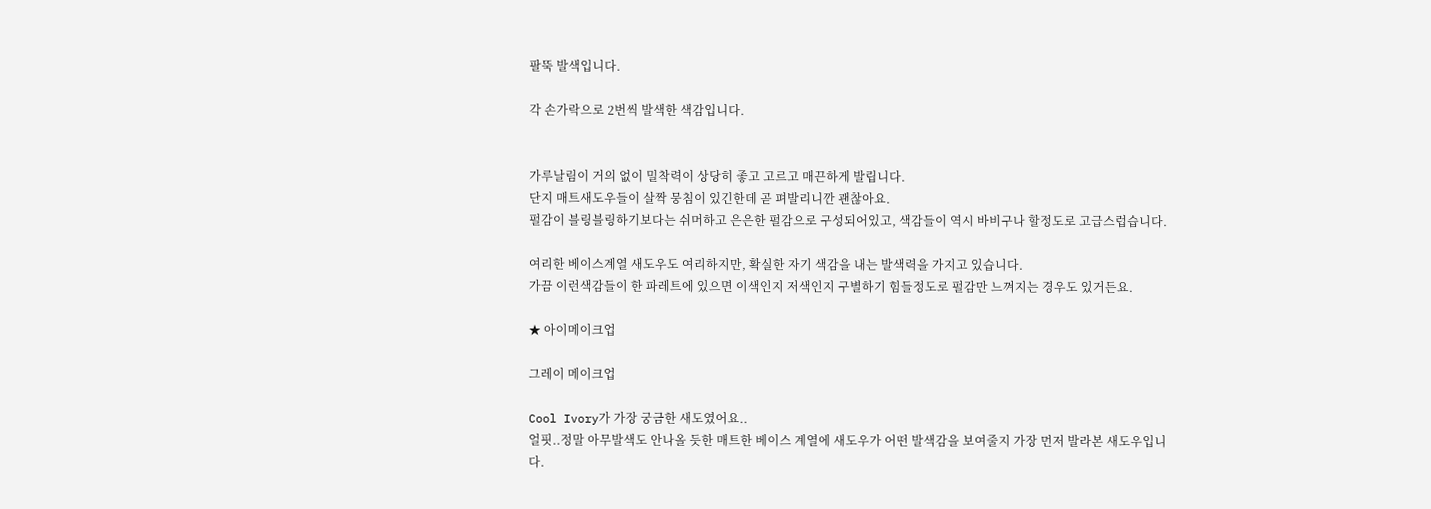팔뚝 발색입니다.

각 손가락으로 2번씩 발색한 색감입니다.


가루날림이 거의 없이 밀착력이 상당히 좋고 고르고 매끈하게 발립니다.
단지 매트새도우들이 살짝 뭉침이 있긴한데 곧 펴발리니깐 괜찮아요.
펄감이 블링블링하기보다는 쉬머하고 은은한 펄감으로 구성되어있고, 색감들이 역시 바비구나 할정도로 고급스럽습니다.

여리한 베이스계열 새도우도 여리하지만, 확실한 자기 색감을 내는 발색력을 가지고 있습니다.
가끔 이런색감들이 한 파레트에 있으면 이색인지 저색인지 구별하기 힘들정도로 펄감만 느껴지는 경우도 있거든요.

★ 아이메이크업

그레이 메이크업

Cool Ivory가 가장 궁금한 새도였어요..
얼핏..정말 아무발색도 안나올 듯한 매트한 베이스 계열에 새도우가 어떤 발색감을 보여줄지 가장 먼저 발라본 새도우입니다.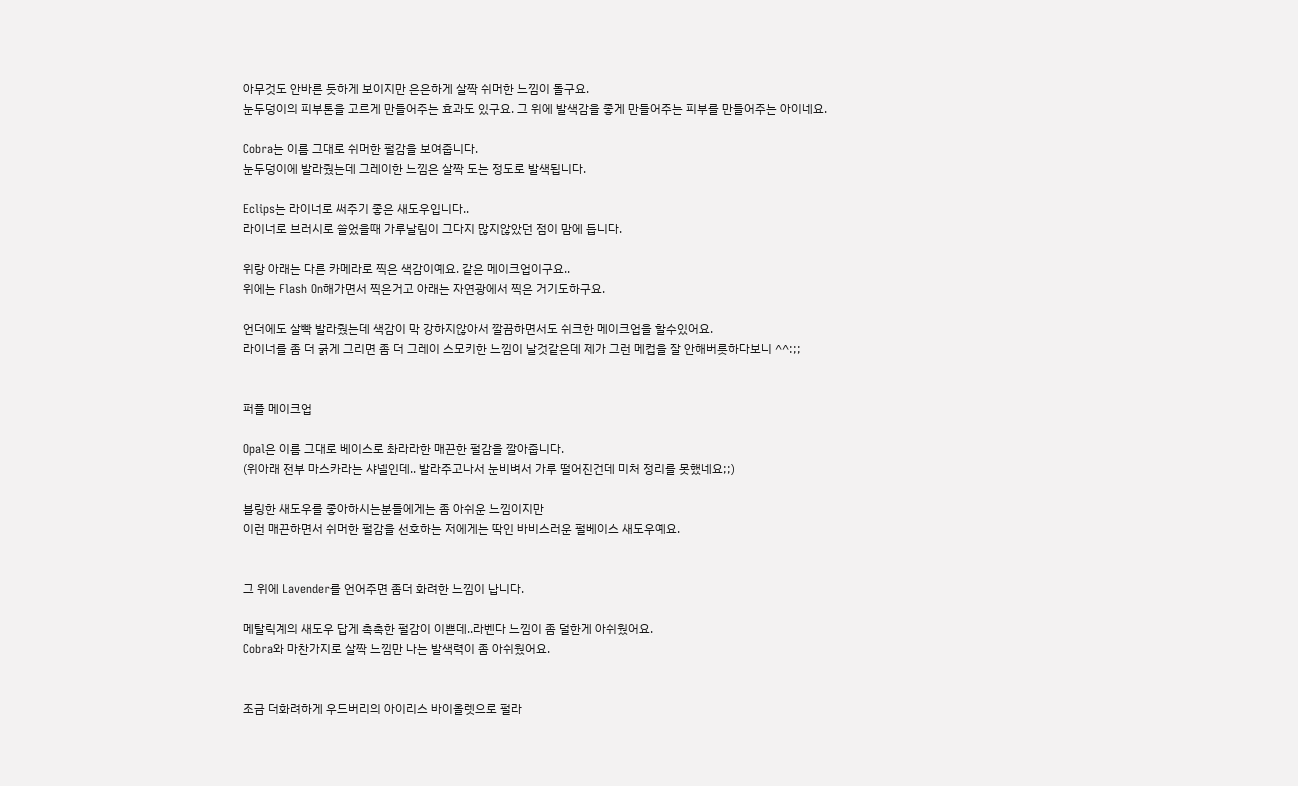아무것도 안바른 듯하게 보이지만 은은하게 살짝 쉬머한 느낌이 돌구요.
눈두덩이의 피부톤을 고르게 만들어주는 효과도 있구요. 그 위에 발색감을 좋게 만들어주는 피부를 만들어주는 아이네요.

Cobra는 이름 그대로 쉬머한 펄감을 보여줍니다.
눈두덩이에 발라줬는데 그레이한 느낌은 살짝 도는 정도로 발색됩니다.

Eclips는 라이너로 써주기 좋은 새도우입니다..
라이너로 브러시로 쓸었을때 가루날림이 그다지 많지않았던 점이 맘에 듭니다.

위랑 아래는 다른 카메라로 찍은 색감이예요. 같은 메이크업이구요..
위에는 Flash On해가면서 찍은거고 아래는 자연광에서 찍은 거기도하구요.

언더에도 살빡 발라줬는데 색감이 막 강하지않아서 깔끔하면서도 쉬크한 메이크업을 할수있어요.
라이너를 좀 더 굵게 그리면 좀 더 그레이 스모키한 느낌이 날것같은데 제가 그런 메컵을 잘 안해버릇하다보니 ^^:;;


퍼플 메이크업

Opal은 이름 그대로 베이스로 촤라라한 매끈한 펄감을 깔아줍니다.
(위아래 전부 마스카라는 샤넬인데.. 발라주고나서 눈비벼서 가루 떨어진건데 미처 정리를 못했네요;;)

블링한 새도우를 좋아하시는분들에게는 좀 아쉬운 느낌이지만
이런 매끈하면서 쉬머한 펄감을 선호하는 저에게는 딱인 바비스러운 펄베이스 새도우예요.


그 위에 Lavender를 언어주면 좀더 화려한 느낌이 납니다.

메탈릭계의 새도우 답게 촉촉한 펄감이 이쁜데..라벤다 느낌이 좀 덜한게 아쉬웠어요.
Cobra와 마찬가지로 살짝 느낌만 나는 발색력이 좀 아쉬웠어요.


조금 더화려하게 우드버리의 아이리스 바이올렛으로 펄라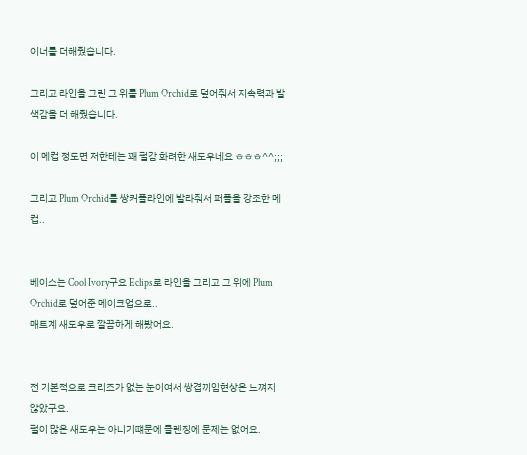이너를 더해줬습니다.

그리고 라인을 그린 그 위를 Plum Orchid로 덮어줘서 지속력과 발색감을 더 해줬습니다.

이 메컵 정도면 저한테는 꽤 펄감 화려한 새도우네요 ㅎㅎㅎ^^;;;

그리고 Plum Orchid를 쌍커플라인에 발라줘서 퍼플을 강조한 메컵..


베이스는 Cool Ivory구요 Eclips로 라인을 그리고 그 위에 Plum Orchid로 덮어준 메이크업으로..
매트계 새도우로 깔끔하게 해봤어요.


전 기본적으로 크리즈가 없는 눈이여서 쌍겹끼임현상은 느껴지 않았구요.
펄이 많은 새도우는 아니기떄문에 클렌징에 문제는 없어요.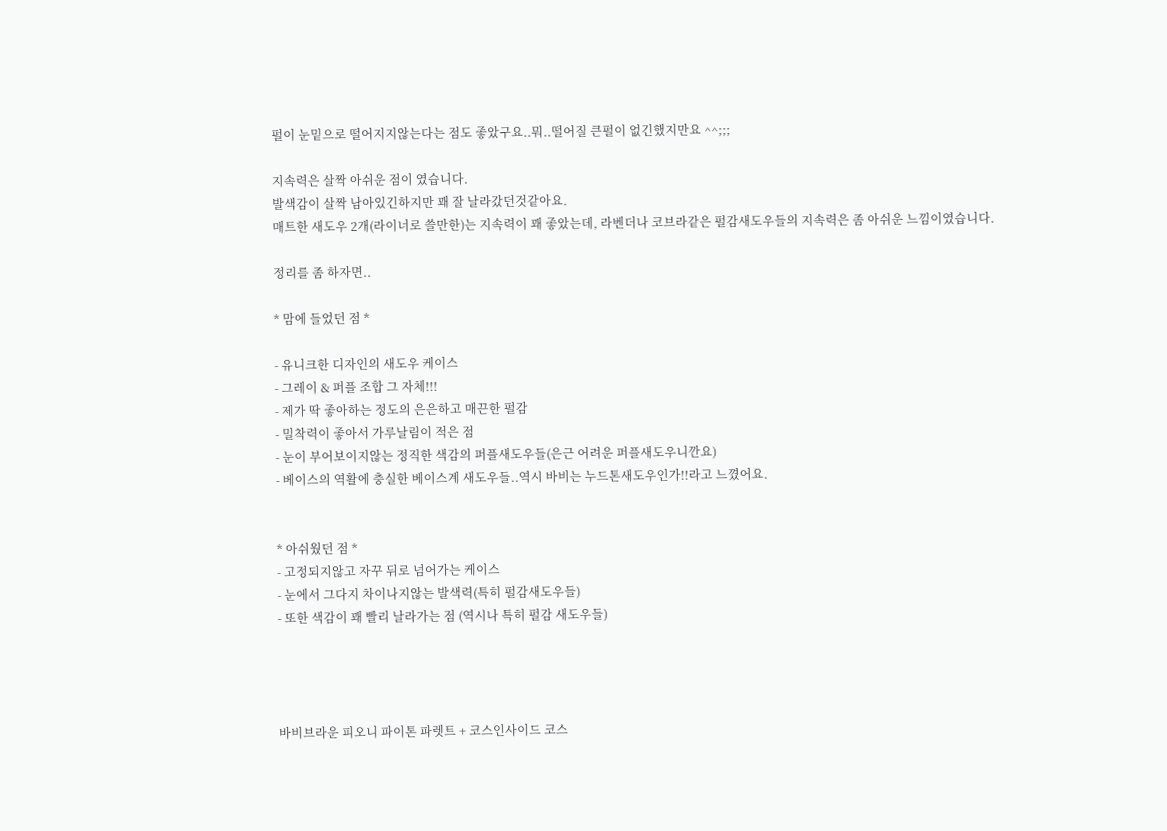펄이 눈밑으로 떨어지지않는다는 점도 좋았구요..뭐..떨어질 큰펄이 없긴했지만요 ^^;;;

지속력은 살짝 아쉬운 점이 였습니다.
발색감이 살짝 남아있긴하지만 꽤 잘 날라갔던것같아요.
매트한 새도우 2개(라이너로 쓸만한)는 지속력이 꽤 좋았는데, 라벤더나 코브라같은 펄감새도우들의 지속력은 좀 아쉬운 느낌이였습니다.

정리를 좀 하자면..

* 맘에 들었던 점 *

- 유니크한 디자인의 새도우 케이스
- 그레이 & 퍼플 조합 그 자체!!!
- 제가 딱 좋아하는 정도의 은은하고 매끈한 펄감
- 밀착력이 좋아서 가루날림이 적은 점
- 눈이 부어보이지않는 정직한 색감의 퍼플새도우들(은근 어려운 퍼플새도우니깐요)
- 베이스의 역활에 충실한 베이스계 새도우들..역시 바비는 누드톤새도우인가!!라고 느꼈어요.


* 아쉬웠던 점 *
- 고정되지않고 자꾸 뒤로 넘어가는 케이스
- 눈에서 그다지 차이나지않는 발색력(특히 펄감새도우들)
- 또한 색감이 꽤 빨리 날라가는 점 (역시나 특히 펄감 새도우들)




바비브라운 피오니 파이톤 파렛트 + 코스인사이드 코스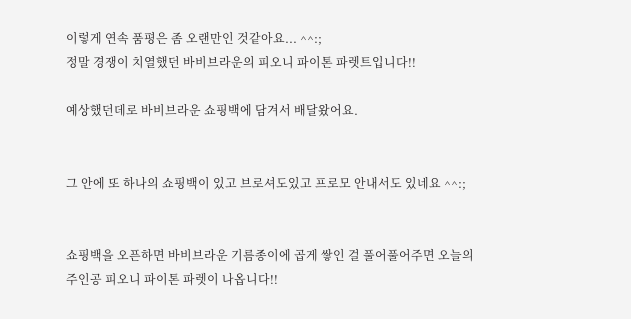이렇게 연속 품평은 좀 오랜만인 것같아요... ^^:;
정말 경쟁이 치열했던 바비브라운의 피오니 파이톤 파렛트입니다!!

예상했던데로 바비브라운 쇼핑백에 담겨서 배달왔어요.


그 안에 또 하나의 쇼핑백이 있고 브로셔도있고 프로모 안내서도 있네요 ^^:;


쇼핑백을 오픈하면 바비브라운 기름종이에 곱게 쌓인 걸 풀어풀어주면 오늘의 주인공 피오니 파이톤 파렛이 나옵니다!!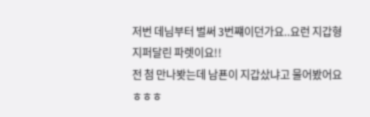저번 데님부터 벌써 3번쨰이던가요..요런 지갑형 지퍼달린 파렛이요!!
전 첨 만나봣는데 남푠이 지갑샀냐고 물어봤어요 ㅎㅎㅎ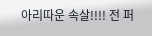아리따운 속살!!!! 전 퍼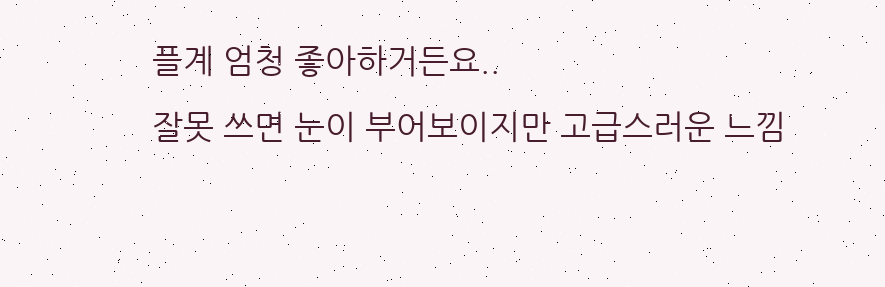플계 엄청 좋아하거든요..
잘못 쓰면 눈이 부어보이지만 고급스러운 느낌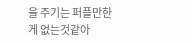을 주기는 퍼플만한 게 없는것같아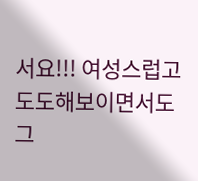서요!!! 여성스럽고 도도해보이면서도 그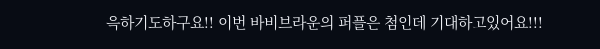윽하기도하구요!! 이번 바비브라운의 퍼플은 첨인데 기대하고있어요!!!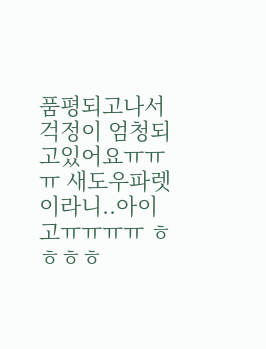품평되고나서 걱정이 엄청되고있어요ㅠㅠㅠ 새도우파렛이라니..아이고ㅠㅠㅠㅠ ㅎㅎㅎㅎ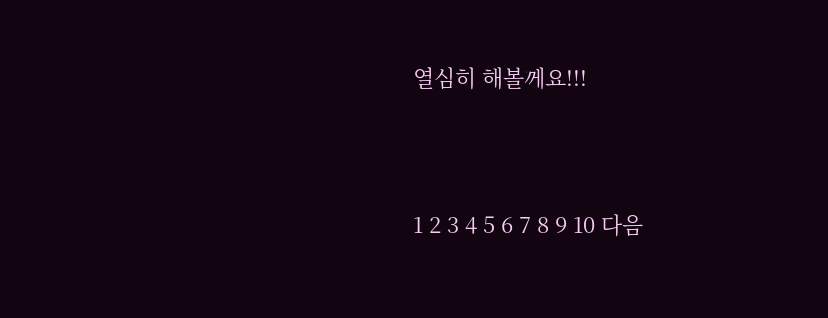열심히 해볼께요!!!




1 2 3 4 5 6 7 8 9 10 다음